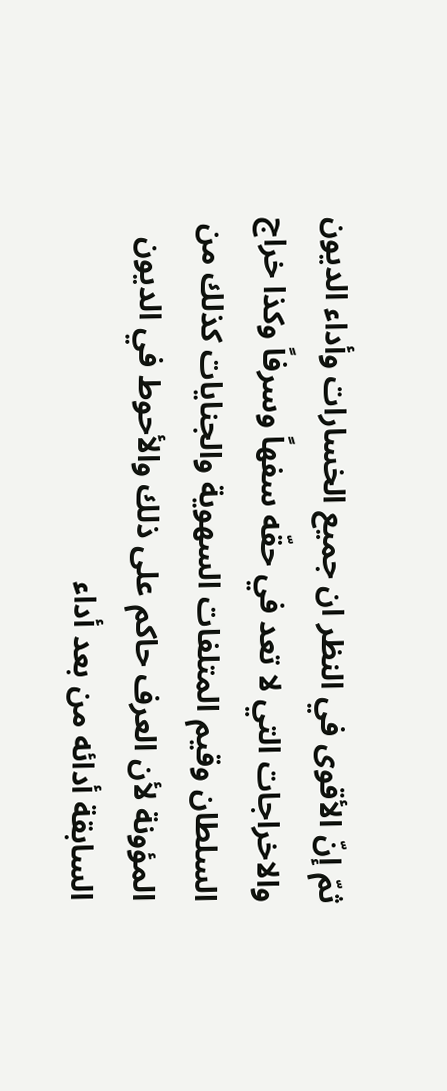ثمّ إنّ الأقوى في النظر ان جميع الخسارات وأداء الديون والاخراجات التي لا تعد في حقّه سفهاً وسرفاً وكذا خراج السلطان وقيم المتلفات السهوية والجنايات كذلك من المؤونة لأن العرف حاكم على ذلك والأحوط في الديون السابقة أدائه من بعد أداء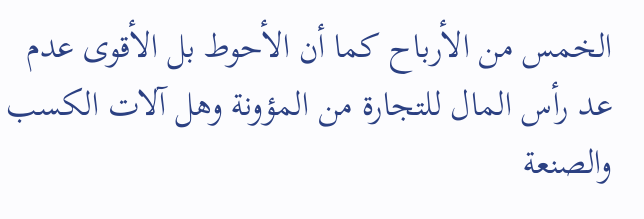الخمس من الأرباح كما أن الأحوط بل الأقوى عدم عد رأس المال للتجارة من المؤونة وهل آلات الكسب والصنعة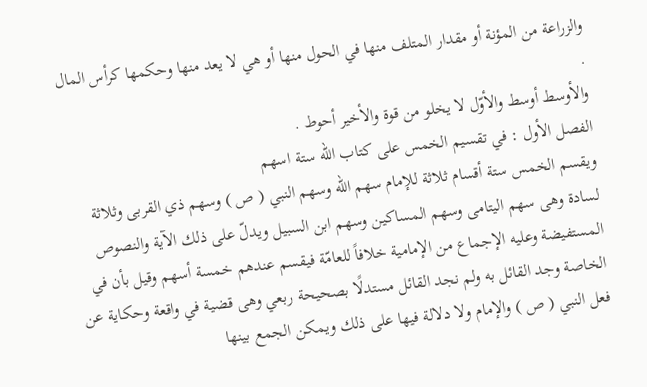والزراعة من المؤنة أو مقدار المتلف منها في الحول منها أو هي لا يعد منها وحكمها كرأس المال .
والأوسط أوسط والأوّل لا يخلو من قوة والأخير أحوط .
الفصل الأول : في تقسيم الخمس على كتاب الله ستة اسهم
ويقسم الخمس ستة أقسام ثلاثة للإمام سهم الله وسهم النبي ( ص ) وسهم ذي القربى وثلاثة لسادة وهى سهم اليتامى وسهم المساكين وسهم ابن السبيل ويدلّ على ذلك الآية والنصوص المستفيضة وعليه الإجماع من الإمامية خلافاً للعامّة فيقسم عندهم خمسة أسهم وقيل بأن في الخاصة وجد القائل به ولم نجد القائل مستدلًا بصحيحة ربعي وهى قضية في واقعة وحكاية عن فعل النبي ( ص ) والإمام ولا دلالة فيها على ذلك ويمكن الجمع بينها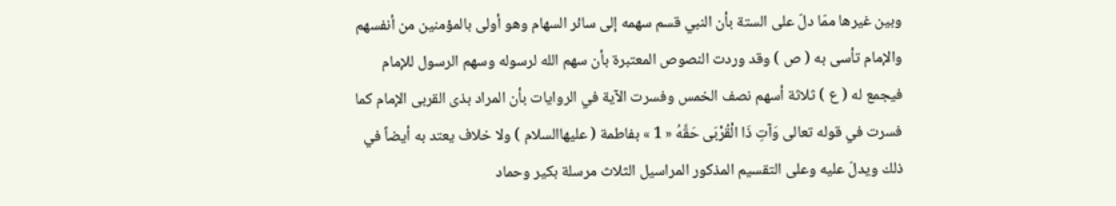وبين غيرها ممّا دلّ على الستة بأن النبي قسم سهمه إلى سائر السهام وهو أولى بالمؤمنين من أنفسهم والإمام تأسى به ( ص ) وقد وردت النصوص المعتبرة بأن سهم الله لرسوله وسهم الرسول للإمام فيجمع له ( ع ) ثلاثة أسهم نصف الخمس وفسرت الآية في الروايات بأن المراد بذى القربى الإمام كما فسرت في قوله تعالى وَآتِ ذَا الْقُرْبَى حَقَّهُ « 1 » بفاطمة ( عليهاالسلام ) ولا خلاف يعتد به أيضاً في ذلك ويدلّ عليه وعلى التقسيم المذكور المراسيل الثلاث مرسلة بكير وحماد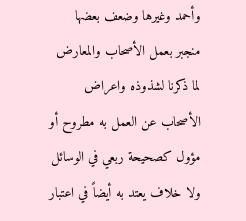وأحمد وغيرها وضعف بعضها منجبر بعمل الأصحاب والمعارض لما ذكرنا لشذوذه واعراض الأصحاب عن العمل به مطروح أو مؤول كصحيحة ربعي في الوسائل ولا خلاف يعتد به أيضاً في اعتبار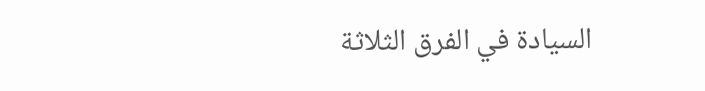السيادة في الفرق الثلاثة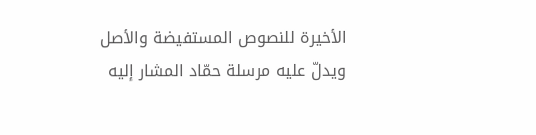الأخيرة للنصوص المستفيضة والأصل ويدلّ عليه مرسلة حمّاد المشار إليه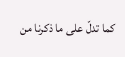كما تدلّ على ما ذكرنا من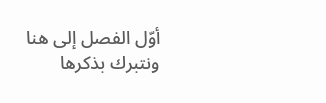أوّل الفصل إلى هنا ونتبرك بذكرها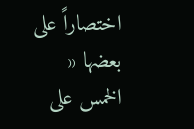اختصاراً على بعضها « الخمس على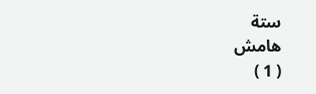ستة
هامش
( 1 )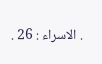. الاسراء : 26 .